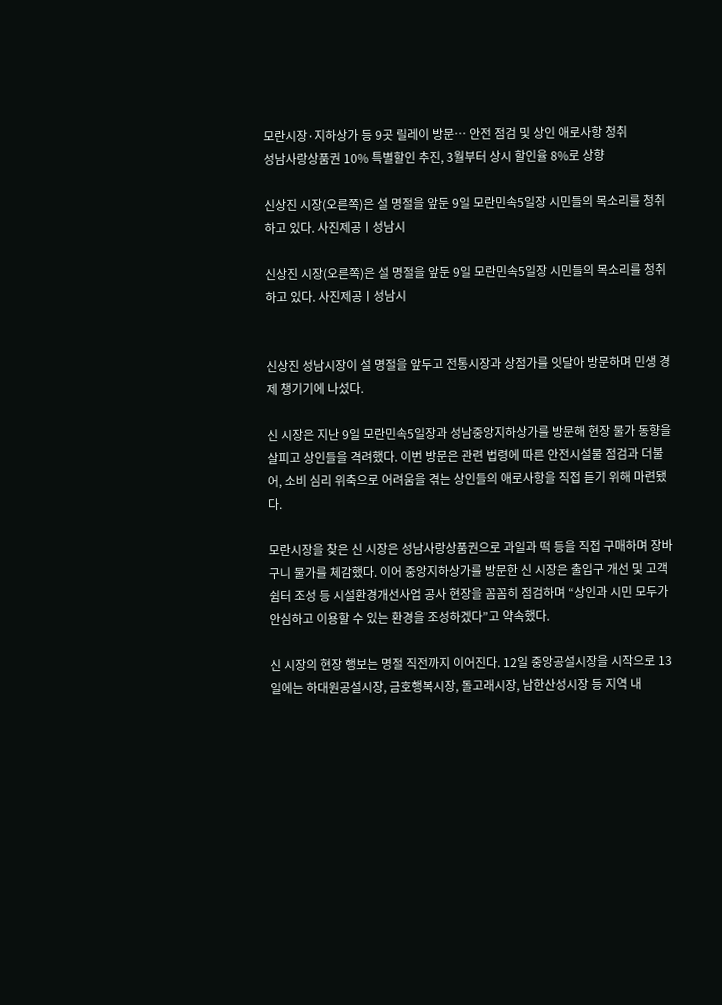모란시장·지하상가 등 9곳 릴레이 방문… 안전 점검 및 상인 애로사항 청취
성남사랑상품권 10% 특별할인 추진, 3월부터 상시 할인율 8%로 상향

신상진 시장(오른쪽)은 설 명절을 앞둔 9일 모란민속5일장 시민들의 목소리를 청취하고 있다. 사진제공ㅣ성남시

신상진 시장(오른쪽)은 설 명절을 앞둔 9일 모란민속5일장 시민들의 목소리를 청취하고 있다. 사진제공ㅣ성남시


신상진 성남시장이 설 명절을 앞두고 전통시장과 상점가를 잇달아 방문하며 민생 경제 챙기기에 나섰다.

신 시장은 지난 9일 모란민속5일장과 성남중앙지하상가를 방문해 현장 물가 동향을 살피고 상인들을 격려했다. 이번 방문은 관련 법령에 따른 안전시설물 점검과 더불어, 소비 심리 위축으로 어려움을 겪는 상인들의 애로사항을 직접 듣기 위해 마련됐다.

모란시장을 찾은 신 시장은 성남사랑상품권으로 과일과 떡 등을 직접 구매하며 장바구니 물가를 체감했다. 이어 중앙지하상가를 방문한 신 시장은 출입구 개선 및 고객 쉼터 조성 등 시설환경개선사업 공사 현장을 꼼꼼히 점검하며 “상인과 시민 모두가 안심하고 이용할 수 있는 환경을 조성하겠다”고 약속했다.

신 시장의 현장 행보는 명절 직전까지 이어진다. 12일 중앙공설시장을 시작으로 13일에는 하대원공설시장, 금호행복시장, 돌고래시장, 남한산성시장 등 지역 내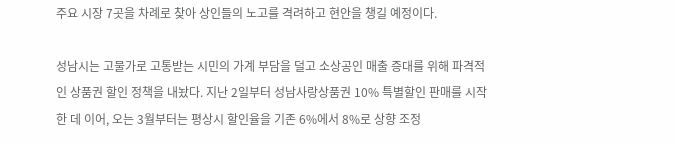주요 시장 7곳을 차례로 찾아 상인들의 노고를 격려하고 현안을 챙길 예정이다.

성남시는 고물가로 고통받는 시민의 가계 부담을 덜고 소상공인 매출 증대를 위해 파격적인 상품권 할인 정책을 내놨다. 지난 2일부터 성남사랑상품권 10% 특별할인 판매를 시작한 데 이어, 오는 3월부터는 평상시 할인율을 기존 6%에서 8%로 상향 조정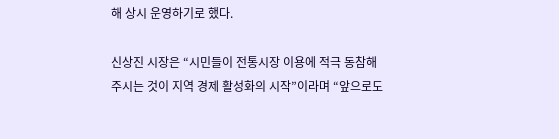해 상시 운영하기로 했다.

신상진 시장은 “시민들이 전통시장 이용에 적극 동참해주시는 것이 지역 경제 활성화의 시작”이라며 “앞으로도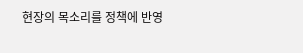현장의 목소리를 정책에 반영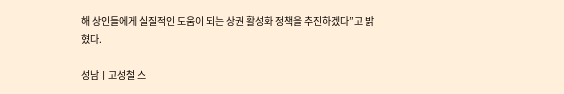해 상인들에게 실질적인 도움이 되는 상권 활성화 정책을 추진하겠다”고 밝혔다.

성남ㅣ고성철 스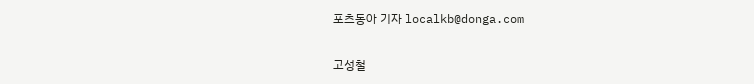포츠동아 기자 localkb@donga.com


고성철